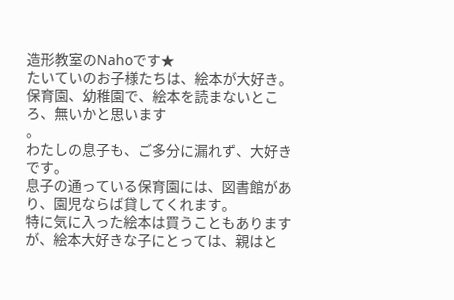造形教室のNahoです★
たいていのお子様たちは、絵本が大好き。
保育園、幼稚園で、絵本を読まないところ、無いかと思います
。
わたしの息子も、ご多分に漏れず、大好きです。
息子の通っている保育園には、図書館があり、園児ならば貸してくれます。
特に気に入った絵本は買うこともありますが、絵本大好きな子にとっては、親はと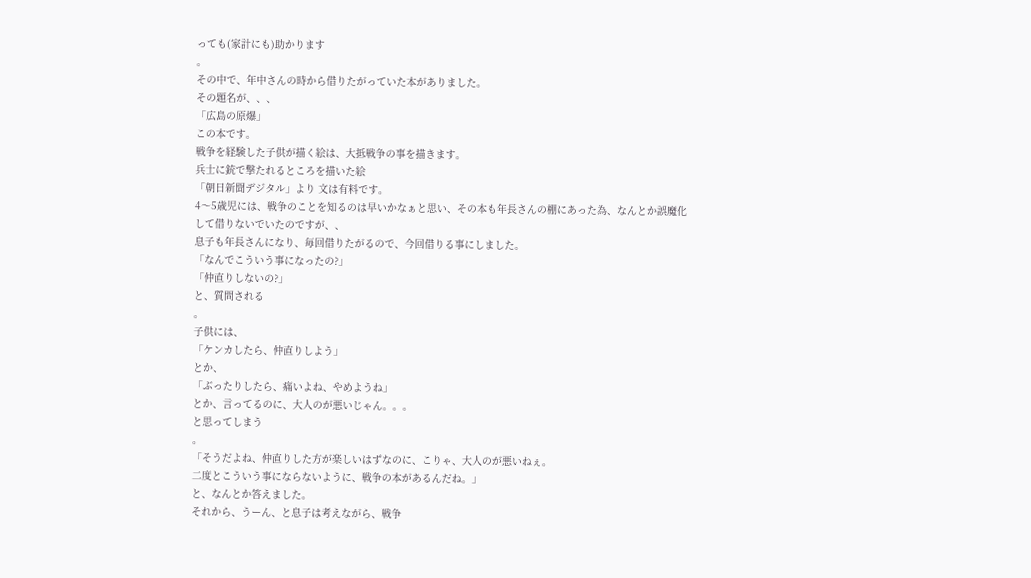っても(家計にも)助かります
。
その中で、年中さんの時から借りたがっていた本がありました。
その題名が、、、
「広島の原爆」
この本です。
戦争を経験した子供が描く絵は、大抵戦争の事を描きます。
兵士に銃で撃たれるところを描いた絵
「朝日新聞デジタル」より 文は有料です。
4〜5歳児には、戦争のことを知るのは早いかなぁと思い、その本も年長さんの棚にあった為、なんとか誤魔化して借りないでいたのですが、、
息子も年長さんになり、毎回借りたがるので、今回借りる事にしました。
「なんでこういう事になったの?」
「仲直りしないの?」
と、質問される
。
子供には、
「ケンカしたら、仲直りしよう」
とか、
「ぶったりしたら、痛いよね、やめようね」
とか、言ってるのに、大人のが悪いじゃん。。。
と思ってしまう
。
「そうだよね、仲直りした方が楽しいはずなのに、こりゃ、大人のが悪いねぇ。
二度とこういう事にならないように、戦争の本があるんだね。」
と、なんとか答えました。
それから、うーん、と息子は考えながら、戦争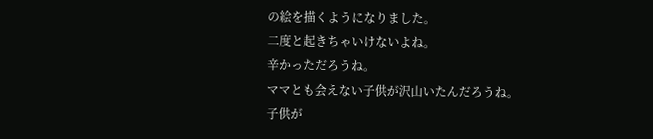の絵を描くようになりました。
二度と起きちゃいけないよね。
辛かっただろうね。
ママとも会えない子供が沢山いたんだろうね。
子供が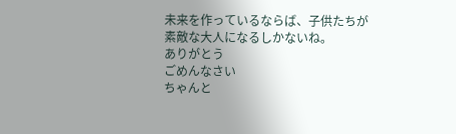未来を作っているならば、子供たちが素敵な大人になるしかないね。
ありがとう
ごめんなさい
ちゃんと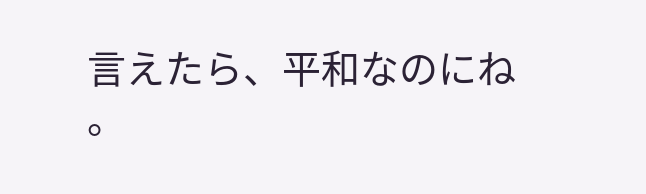言えたら、平和なのにね
。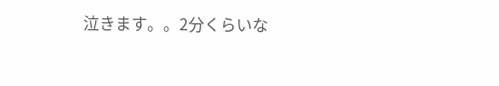泣きます。。2分くらいな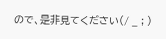ので、是非見てください(/ _ ; )